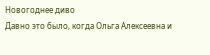Новогоднее диво
Давно это было, когда Ольга Алексеевна и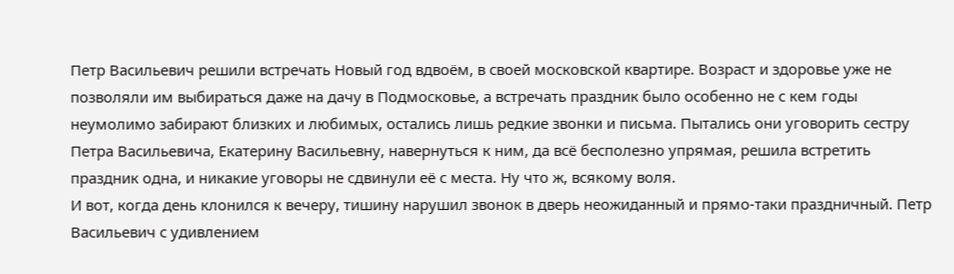Петр Васильевич решили встречать Новый год вдвоём, в своей московской квартире. Возраст и здоровье уже не позволяли им выбираться даже на дачу в Подмосковье, а встречать праздник было особенно не с кем годы неумолимо забирают близких и любимых, остались лишь редкие звонки и письма. Пытались они уговорить сестру Петра Васильевича, Екатерину Васильевну, навернуться к ним, да всё бесполезно упрямая, решила встретить праздник одна, и никакие уговоры не сдвинули её с места. Ну что ж, всякому воля.
И вот, когда день клонился к вечеру, тишину нарушил звонок в дверь неожиданный и прямо-таки праздничный. Петр Васильевич с удивлением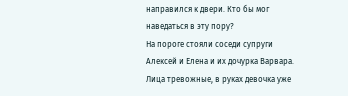направился к двери. Кто бы мог наведаться в эту пору?
На пороге стояли соседи супруги Алексей и Елена и их дочурка Варвара. Лица тревожные, в руках девочка уже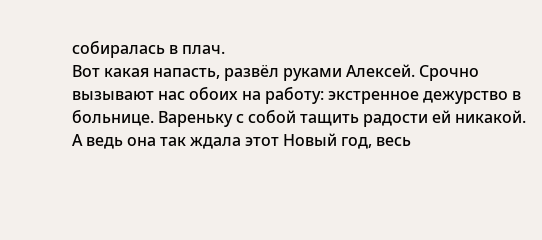собиралась в плач.
Вот какая напасть, развёл руками Алексей. Срочно вызывают нас обоих на работу: экстренное дежурство в больнице. Вареньку с собой тащить радости ей никакой. А ведь она так ждала этот Новый год, весь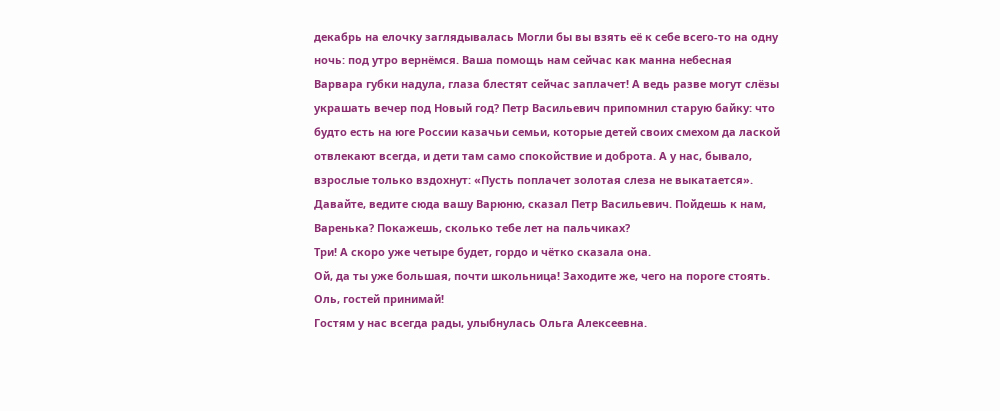декабрь на елочку заглядывалась Могли бы вы взять её к себе всего-то на одну ночь: под утро вернёмся. Ваша помощь нам сейчас как манна небесная
Варвара губки надула, глаза блестят сейчас заплачет! А ведь разве могут слёзы украшать вечер под Новый год? Петр Васильевич припомнил старую байку: что будто есть на юге России казачьи семьи, которые детей своих смехом да лаской отвлекают всегда, и дети там само спокойствие и доброта. А у нас, бывало, взрослые только вздохнут: «Пусть поплачет золотая слеза не выкатается».
Давайте, ведите сюда вашу Варюню, сказал Петр Васильевич. Пойдешь к нам, Варенька? Покажешь, сколько тебе лет на пальчиках?
Три! А скоро уже четыре будет, гордо и чётко сказала она.
Ой, да ты уже большая, почти школьница! Заходите же, чего на пороге стоять. Оль, гостей принимай!
Гостям у нас всегда рады, улыбнулась Ольга Алексеевна.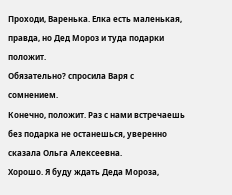Проходи, Варенька. Елка есть маленькая, правда, но Дед Мороз и туда подарки положит.
Обязательно? спросила Варя с сомнением.
Конечно, положит. Раз с нами встречаешь без подарка не останешься, уверенно сказала Ольга Алексеевна.
Хорошо. Я буду ждать Деда Мороза,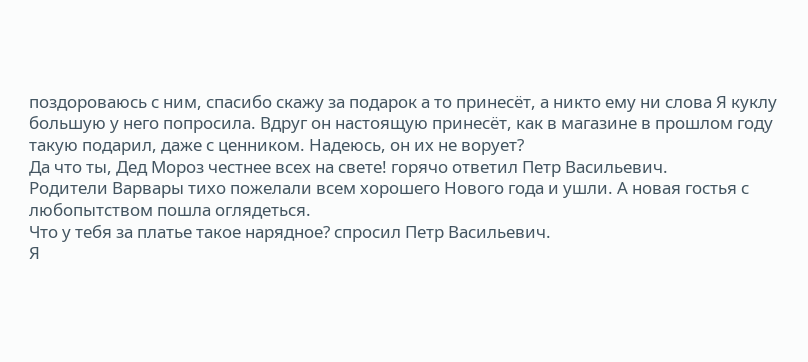поздороваюсь с ним, спасибо скажу за подарок а то принесёт, а никто ему ни слова Я куклу большую у него попросила. Вдруг он настоящую принесёт, как в магазине в прошлом году такую подарил, даже с ценником. Надеюсь, он их не ворует?
Да что ты, Дед Мороз честнее всех на свете! горячо ответил Петр Васильевич.
Родители Варвары тихо пожелали всем хорошего Нового года и ушли. А новая гостья с любопытством пошла оглядеться.
Что у тебя за платье такое нарядное? спросил Петр Васильевич.
Я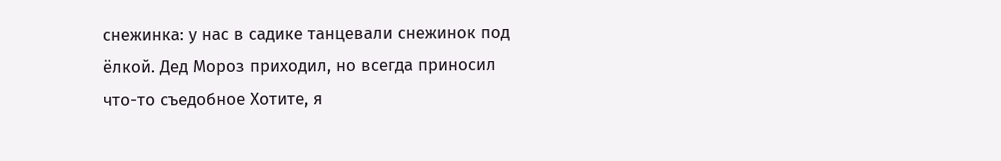снежинка: у нас в садике танцевали снежинок под ёлкой. Дед Мороз приходил, но всегда приносил что-то съедобное Хотите, я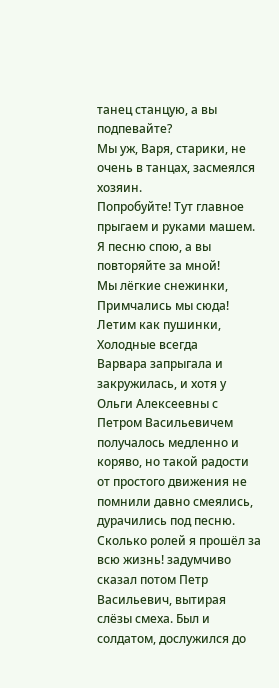танец станцую, а вы подпевайте?
Мы уж, Варя, старики, не очень в танцах, засмеялся хозяин.
Попробуйте! Тут главное прыгаем и руками машем. Я песню спою, а вы повторяйте за мной!
Мы лёгкие снежинки,
Примчались мы сюда!
Летим как пушинки,
Холодные всегда
Варвара запрыгала и закружилась, и хотя у Ольги Алексеевны с Петром Васильевичем получалось медленно и коряво, но такой радости от простого движения не помнили давно смеялись, дурачились под песню.
Сколько ролей я прошёл за всю жизнь! задумчиво сказал потом Петр Васильевич, вытирая слёзы смеха. Был и солдатом, дослужился до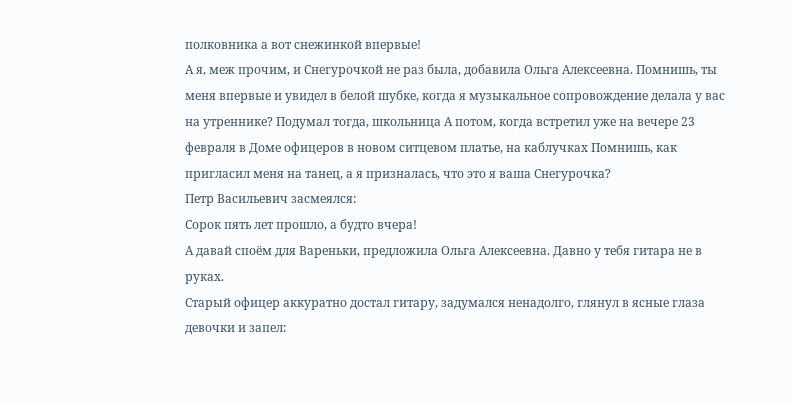полковника а вот снежинкой впервые!
А я, меж прочим, и Снегурочкой не раз была, добавила Ольга Алексеевна. Помнишь, ты меня впервые и увидел в белой шубке, когда я музыкальное сопровождение делала у вас на утреннике? Подумал тогда, школьница А потом, когда встретил уже на вечере 23 февраля в Доме офицеров в новом ситцевом платье, на каблучках Помнишь, как пригласил меня на танец, а я призналась, что это я ваша Снегурочка?
Петр Васильевич засмеялся:
Сорок пять лет прошло, а будто вчера!
А давай споём для Вареньки, предложила Ольга Алексеевна. Давно у тебя гитара не в руках.
Старый офицер аккуратно достал гитару, задумался ненадолго, глянул в ясные глаза девочки и запел: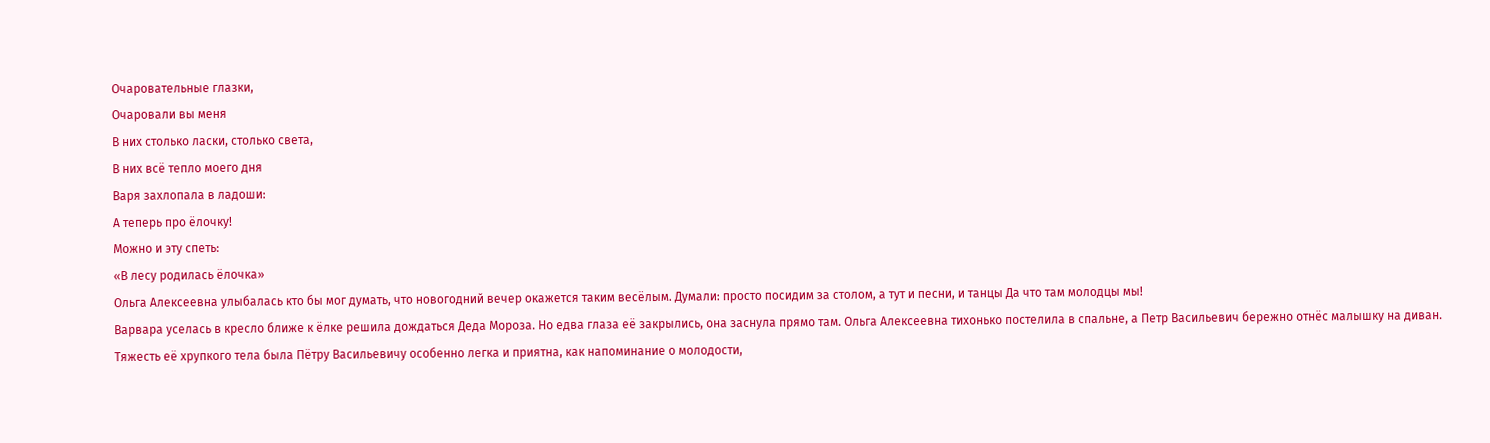Очаровательные глазки,
Очаровали вы меня
В них столько ласки, столько света,
В них всё тепло моего дня
Варя захлопала в ладоши:
А теперь про ёлочку!
Можно и эту спеть:
«В лесу родилась ёлочка»
Ольга Алексеевна улыбалась кто бы мог думать, что новогодний вечер окажется таким весёлым. Думали: просто посидим за столом, а тут и песни, и танцы Да что там молодцы мы!
Варвара уселась в кресло ближе к ёлке решила дождаться Деда Мороза. Но едва глаза её закрылись, она заснула прямо там. Ольга Алексеевна тихонько постелила в спальне, а Петр Васильевич бережно отнёс малышку на диван. Тяжесть её хрупкого тела была Пётру Васильевичу особенно легка и приятна, как напоминание о молодости,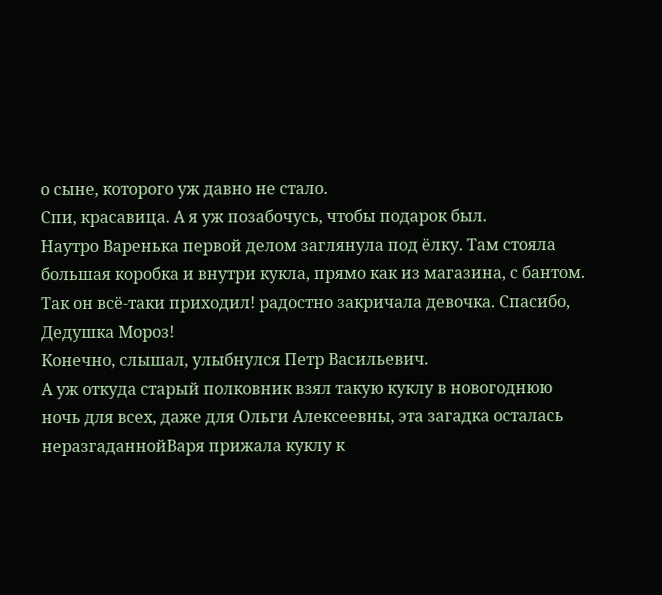о сыне, которого уж давно не стало.
Спи, красавица. А я уж позабочусь, чтобы подарок был.
Наутро Варенька первой делом заглянула под ёлку. Там стояла большая коробка и внутри кукла, прямо как из магазина, с бантом.
Так он всё-таки приходил! радостно закричала девочка. Спасибо, Дедушка Мороз!
Конечно, слышал, улыбнулся Петр Васильевич.
А уж откуда старый полковник взял такую куклу в новогоднюю ночь для всех, даже для Ольги Алексеевны, эта загадка осталась неразгаданнойВаря прижала куклу к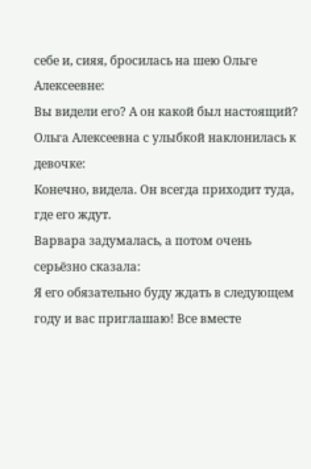себе и, сияя, бросилась на шею Ольге Алексеевне:
Вы видели его? А он какой был настоящий?
Ольга Алексеевна с улыбкой наклонилась к девочке:
Конечно, видела. Он всегда приходит туда, где его ждут.
Варвара задумалась, а потом очень серьёзно сказала:
Я его обязательно буду ждать в следующем году и вас приглашаю! Все вместе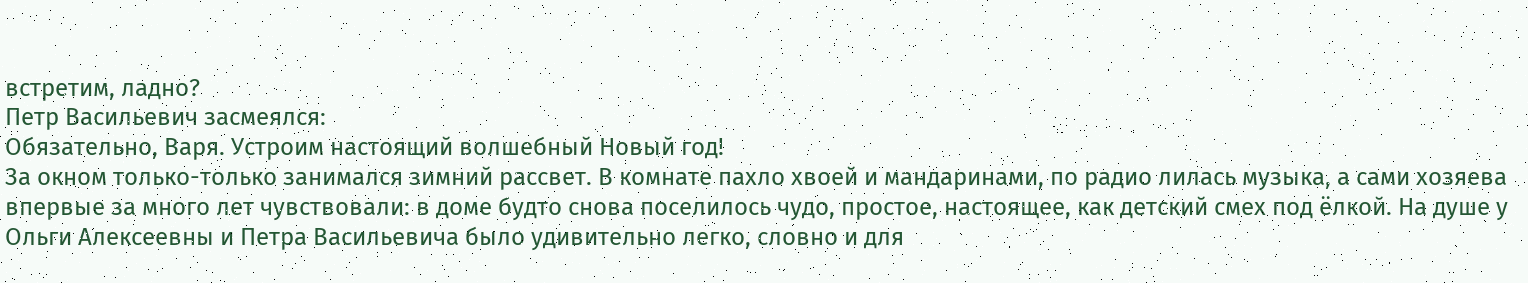встретим, ладно?
Петр Васильевич засмеялся:
Обязательно, Варя. Устроим настоящий волшебный Новый год!
За окном только-только занимался зимний рассвет. В комнате пахло хвоей и мандаринами, по радио лилась музыка, а сами хозяева впервые за много лет чувствовали: в доме будто снова поселилось чудо, простое, настоящее, как детский смех под ёлкой. На душе у Ольги Алексеевны и Петра Васильевича было удивительно легко, словно и для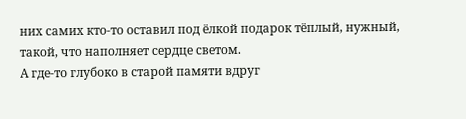них самих кто-то оставил под ёлкой подарок тёплый, нужный, такой, что наполняет сердце светом.
А где-то глубоко в старой памяти вдруг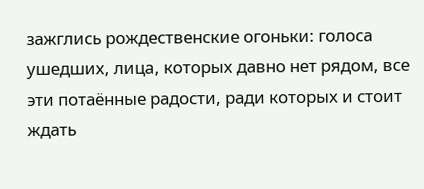зажглись рождественские огоньки: голоса ушедших, лицa, которых давно нет рядом, все эти потаённые радости, ради которых и стоит ждать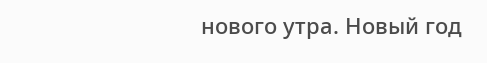нового утра. Новый год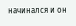начинался и он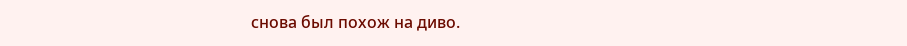снова был похож на диво.